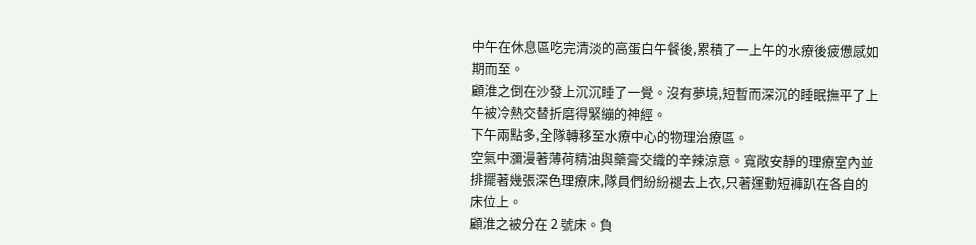中午在休息區吃完清淡的高蛋白午餐後,累積了一上午的水療後疲憊感如期而至。
顧淮之倒在沙發上沉沉睡了一覺。沒有夢境,短暫而深沉的睡眠撫平了上午被冷熱交替折磨得緊繃的神經。
下午兩點多,全隊轉移至水療中心的物理治療區。
空氣中瀰漫著薄荷精油與藥膏交織的辛辣涼意。寬敞安靜的理療室內並排擺著幾張深色理療床,隊員們紛紛褪去上衣,只著運動短褲趴在各自的床位上。
顧淮之被分在 2 號床。負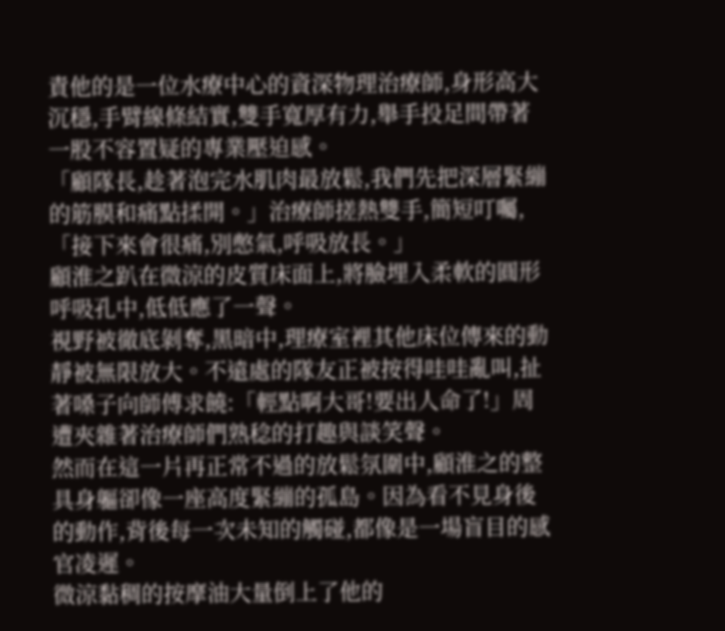責他的是一位水療中心的資深物理治療師,身形高大沉穩,手臂線條結實,雙手寬厚有力,舉手投足間帶著一股不容置疑的專業壓迫感。
「顧隊長,趁著泡完水肌肉最放鬆,我們先把深層緊繃的筋膜和痛點揉開。」治療師搓熱雙手,簡短叮囑,「接下來會很痛,別憋氣,呼吸放長。」
顧淮之趴在微涼的皮質床面上,將臉埋入柔軟的圓形呼吸孔中,低低應了一聲。
視野被徹底剝奪,黑暗中,理療室裡其他床位傳來的動靜被無限放大。不遠處的隊友正被按得哇哇亂叫,扯著嗓子向師傅求饒:「輕點啊大哥!要出人命了!」周遭夾雜著治療師們熟稔的打趣與談笑聲。
然而在這一片再正常不過的放鬆氛圍中,顧淮之的整具身軀卻像一座高度緊繃的孤島。因為看不見身後的動作,背後每一次未知的觸碰,都像是一場盲目的感官凌遲。
微涼黏稠的按摩油大量倒上了他的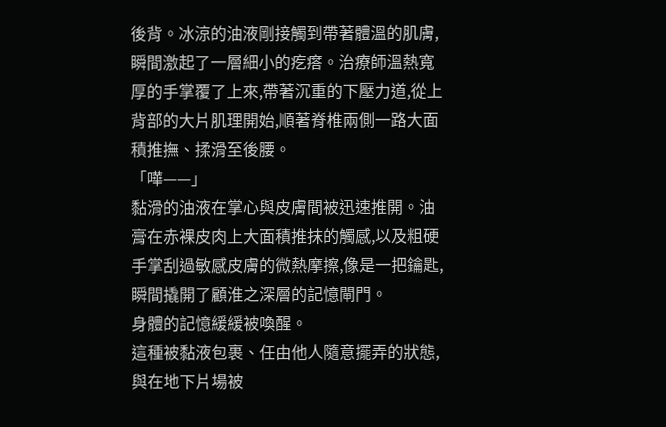後背。冰涼的油液剛接觸到帶著體溫的肌膚,瞬間激起了一層細小的疙瘩。治療師溫熱寬厚的手掌覆了上來,帶著沉重的下壓力道,從上背部的大片肌理開始,順著脊椎兩側一路大面積推撫、揉滑至後腰。
「嘩——」
黏滑的油液在掌心與皮膚間被迅速推開。油膏在赤裸皮肉上大面積推抹的觸感,以及粗硬手掌刮過敏感皮膚的微熱摩擦,像是一把鑰匙,瞬間撬開了顧淮之深層的記憶閘門。
身體的記憶緩緩被喚醒。
這種被黏液包裹、任由他人隨意擺弄的狀態,與在地下片場被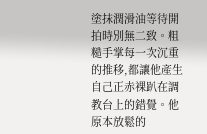塗抹潤滑油等待開拍時別無二致。粗糙手掌每一次沉重的推移,都讓他產生自己正赤裸趴在調教台上的錯覺。他原本放鬆的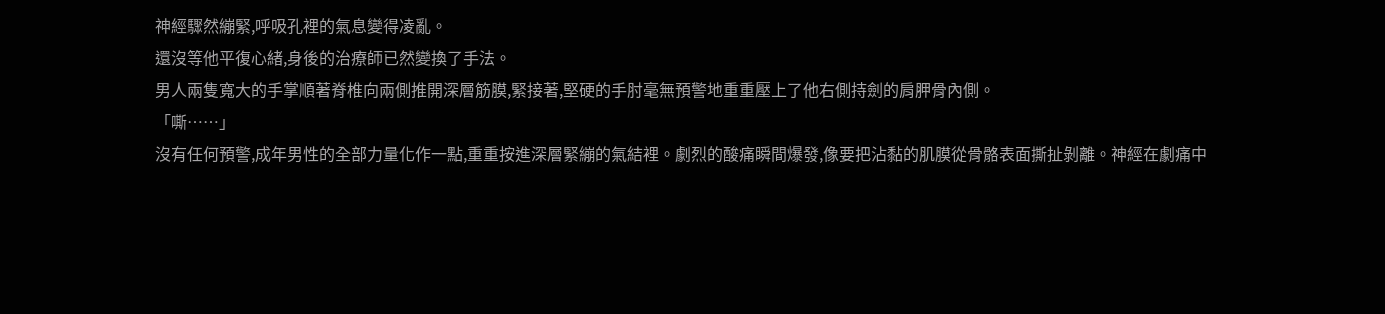神經驟然繃緊,呼吸孔裡的氣息變得凌亂。
還沒等他平復心緒,身後的治療師已然變換了手法。
男人兩隻寬大的手掌順著脊椎向兩側推開深層筋膜,緊接著,堅硬的手肘毫無預警地重重壓上了他右側持劍的肩胛骨內側。
「嘶……」
沒有任何預警,成年男性的全部力量化作一點,重重按進深層緊繃的氣結裡。劇烈的酸痛瞬間爆發,像要把沾黏的肌膜從骨骼表面撕扯剝離。神經在劇痛中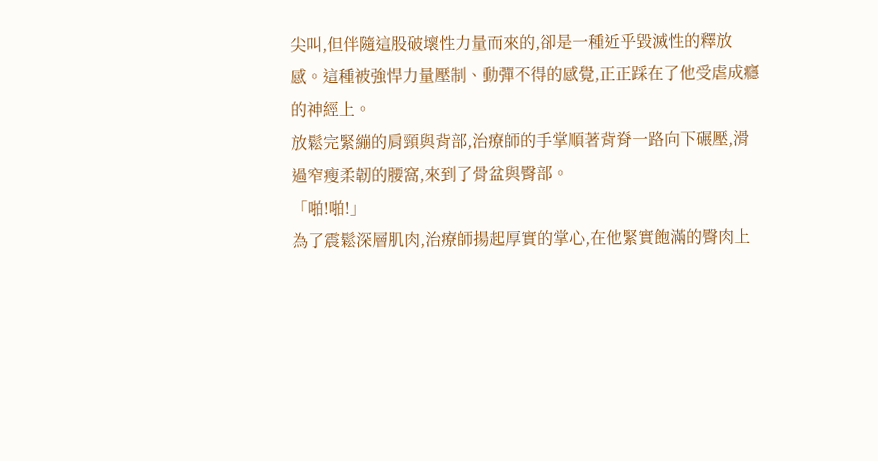尖叫,但伴隨這股破壞性力量而來的,卻是一種近乎毀滅性的釋放感。這種被強悍力量壓制、動彈不得的感覺,正正踩在了他受虐成癮的神經上。
放鬆完緊繃的肩頸與背部,治療師的手掌順著背脊一路向下碾壓,滑過窄瘦柔韌的腰窩,來到了骨盆與臀部。
「啪!啪!」
為了震鬆深層肌肉,治療師揚起厚實的掌心,在他緊實飽滿的臀肉上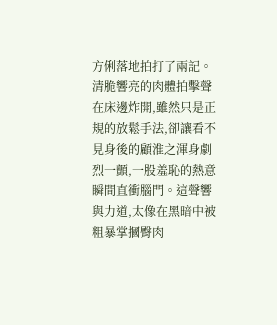方俐落地拍打了兩記。清脆響亮的肉體拍擊聲在床邊炸開,雖然只是正規的放鬆手法,卻讓看不見身後的顧淮之渾身劇烈一顫,一股羞恥的熱意瞬間直衝腦門。這聲響與力道,太像在黑暗中被粗暴掌摑臀肉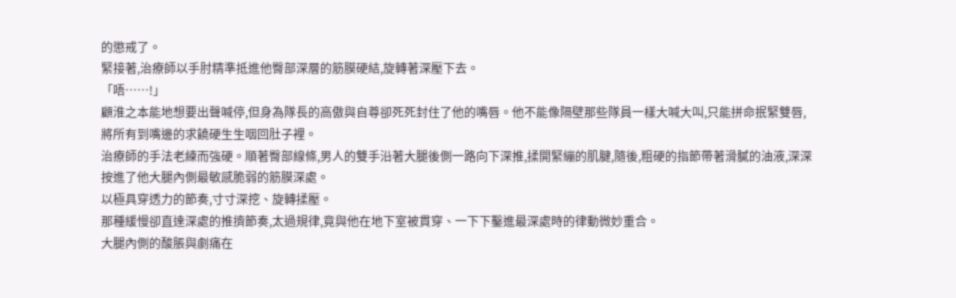的懲戒了。
緊接著,治療師以手肘精準抵進他臀部深層的筋膜硬結,旋轉著深壓下去。
「唔……!」
顧淮之本能地想要出聲喊停,但身為隊長的高傲與自尊卻死死封住了他的嘴唇。他不能像隔壁那些隊員一樣大喊大叫,只能拼命抿緊雙唇,將所有到嘴邊的求饒硬生生咽回肚子裡。
治療師的手法老練而強硬。順著臀部線條,男人的雙手沿著大腿後側一路向下深推,揉開緊繃的肌腱,隨後,粗硬的指節帶著滑膩的油液,深深按進了他大腿內側最敏感脆弱的筋膜深處。
以極具穿透力的節奏,寸寸深挖、旋轉揉壓。
那種緩慢卻直達深處的推擠節奏,太過規律,竟與他在地下室被貫穿、一下下鑿進最深處時的律動微妙重合。
大腿內側的酸脹與劇痛在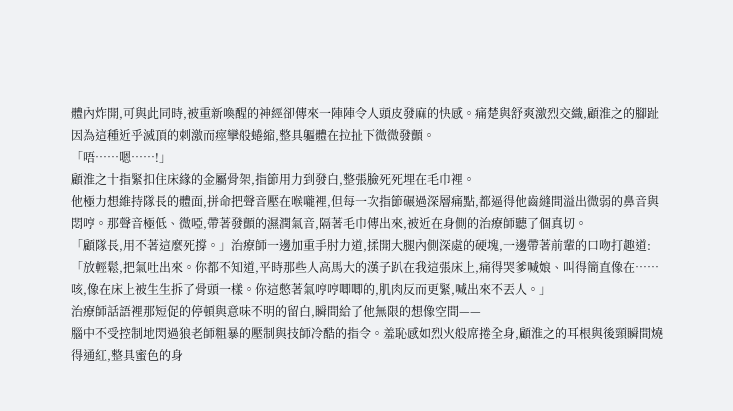體內炸開,可與此同時,被重新喚醒的神經卻傳來一陣陣令人頭皮發麻的快感。痛楚與舒爽激烈交織,顧淮之的腳趾因為這種近乎滅頂的刺激而痙攣般蜷縮,整具軀體在拉扯下微微發顫。
「唔……嗯……!」
顧淮之十指緊扣住床緣的金屬骨架,指節用力到發白,整張臉死死埋在毛巾裡。
他極力想維持隊長的體面,拼命把聲音壓在喉嚨裡,但每一次指節碾過深層痛點,都逼得他齒縫間溢出微弱的鼻音與悶哼。那聲音極低、微啞,帶著發顫的濕潤氣音,隔著毛巾傳出來,被近在身側的治療師聽了個真切。
「顧隊長,用不著這麼死撐。」治療師一邊加重手肘力道,揉開大腿內側深處的硬塊,一邊帶著前輩的口吻打趣道:
「放輕鬆,把氣吐出來。你都不知道,平時那些人高馬大的漢子趴在我這張床上,痛得哭爹喊娘、叫得簡直像在……咳,像在床上被生生拆了骨頭一樣。你這憋著氣哼哼唧唧的,肌肉反而更緊,喊出來不丟人。」
治療師話語裡那短促的停頓與意味不明的留白,瞬間給了他無限的想像空間——
腦中不受控制地閃過狼老師粗暴的壓制與技師冷酷的指令。羞恥感如烈火般席捲全身,顧淮之的耳根與後頸瞬間燒得通紅,整具蜜色的身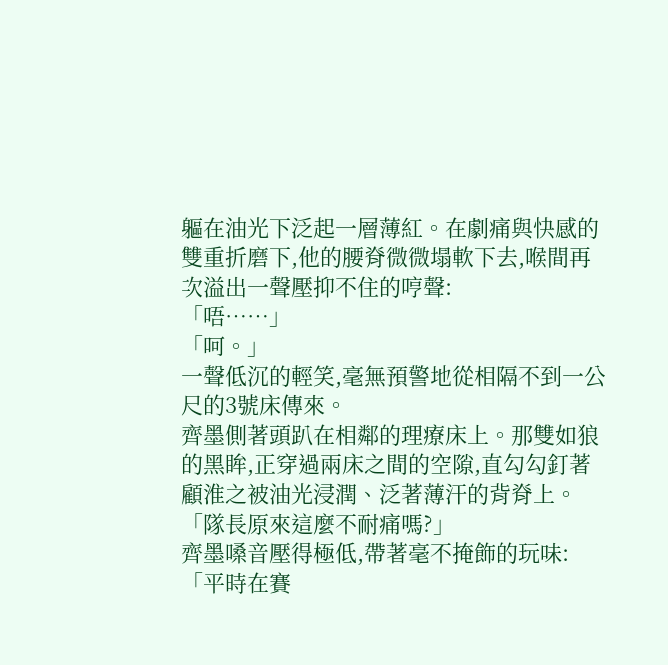軀在油光下泛起一層薄紅。在劇痛與快感的雙重折磨下,他的腰脊微微塌軟下去,喉間再次溢出一聲壓抑不住的哼聲:
「唔……」
「呵。」
一聲低沉的輕笑,毫無預警地從相隔不到一公尺的3號床傳來。
齊墨側著頭趴在相鄰的理療床上。那雙如狼的黑眸,正穿過兩床之間的空隙,直勾勾釘著顧淮之被油光浸潤、泛著薄汗的背脊上。
「隊長原來這麼不耐痛嗎?」
齊墨嗓音壓得極低,帶著毫不掩飾的玩味:
「平時在賽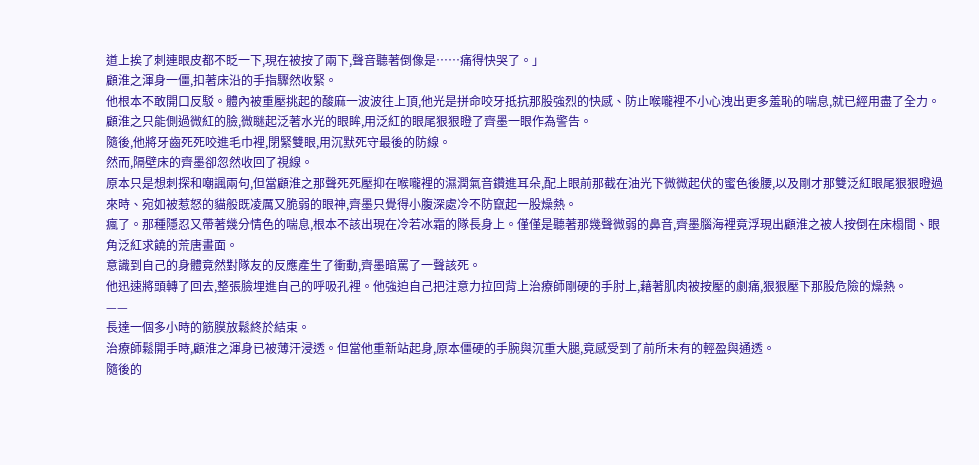道上挨了刺連眼皮都不眨一下,現在被按了兩下,聲音聽著倒像是……痛得快哭了。」
顧淮之渾身一僵,扣著床沿的手指驟然收緊。
他根本不敢開口反駁。體內被重壓挑起的酸麻一波波往上頂,他光是拼命咬牙抵抗那股強烈的快感、防止喉嚨裡不小心洩出更多羞恥的喘息,就已經用盡了全力。顧淮之只能側過微紅的臉,微瞇起泛著水光的眼眸,用泛紅的眼尾狠狠瞪了齊墨一眼作為警告。
隨後,他將牙齒死死咬進毛巾裡,閉緊雙眼,用沉默死守最後的防線。
然而,隔壁床的齊墨卻忽然收回了視線。
原本只是想刺探和嘲諷兩句,但當顧淮之那聲死死壓抑在喉嚨裡的濕潤氣音鑽進耳朵,配上眼前那截在油光下微微起伏的蜜色後腰,以及剛才那雙泛紅眼尾狠狠瞪過來時、宛如被惹怒的貓般既凌厲又脆弱的眼神,齊墨只覺得小腹深處冷不防竄起一股燥熱。
瘋了。那種隱忍又帶著幾分情色的喘息,根本不該出現在冷若冰霜的隊長身上。僅僅是聽著那幾聲微弱的鼻音,齊墨腦海裡竟浮現出顧淮之被人按倒在床榻間、眼角泛紅求饒的荒唐畫面。
意識到自己的身體竟然對隊友的反應產生了衝動,齊墨暗罵了一聲該死。
他迅速將頭轉了回去,整張臉埋進自己的呼吸孔裡。他強迫自己把注意力拉回背上治療師剛硬的手肘上,藉著肌肉被按壓的劇痛,狠狠壓下那股危險的燥熱。
——
長達一個多小時的筋膜放鬆終於結束。
治療師鬆開手時,顧淮之渾身已被薄汗浸透。但當他重新站起身,原本僵硬的手腕與沉重大腿,竟感受到了前所未有的輕盈與通透。
隨後的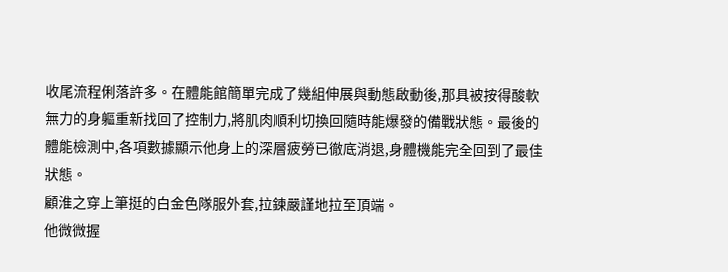收尾流程俐落許多。在體能館簡單完成了幾組伸展與動態啟動後,那具被按得酸軟無力的身軀重新找回了控制力,將肌肉順利切換回隨時能爆發的備戰狀態。最後的體能檢測中,各項數據顯示他身上的深層疲勞已徹底消退,身體機能完全回到了最佳狀態。
顧淮之穿上筆挺的白金色隊服外套,拉鍊嚴謹地拉至頂端。
他微微握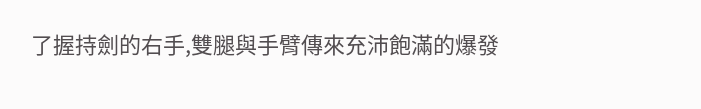了握持劍的右手,雙腿與手臂傳來充沛飽滿的爆發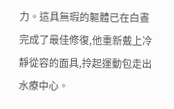力。這具無瑕的軀體已在白晝完成了最佳修復,他重新戴上冷靜從容的面具,拎起運動包走出水療中心。